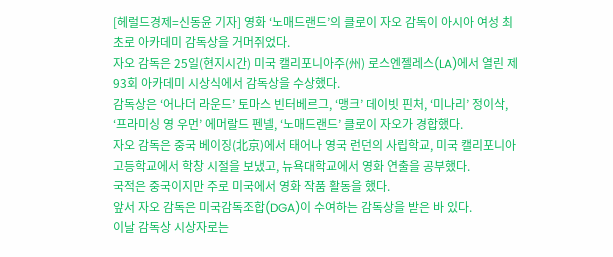[헤럴드경제=신동윤 기자] 영화 ‘노매드랜드’의 클로이 자오 감독이 아시아 여성 최초로 아카데미 감독상을 거머쥐었다.
자오 감독은 25일(현지시간) 미국 캘리포니아주(州) 로스엔젤레스(LA)에서 열린 제93회 아카데미 시상식에서 감독상을 수상했다.
감독상은 ‘어나더 라운드’ 토마스 빈터베르그, ‘맹크’ 데이빗 핀처, ‘미나리’ 정이삭, ‘프라미싱 영 우먼’ 에머랄드 펜넬, ‘노매드랜드’ 클로이 자오가 경합했다.
자오 감독은 중국 베이징(北京)에서 태어나 영국 런던의 사립학교, 미국 캘리포니아 고등학교에서 학창 시절을 보냈고, 뉴욕대학교에서 영화 연출을 공부했다.
국적은 중국이지만 주로 미국에서 영화 작품 활동을 했다.
앞서 자오 감독은 미국감독조합(DGA)이 수여하는 감독상을 받은 바 있다.
이날 감독상 시상자로는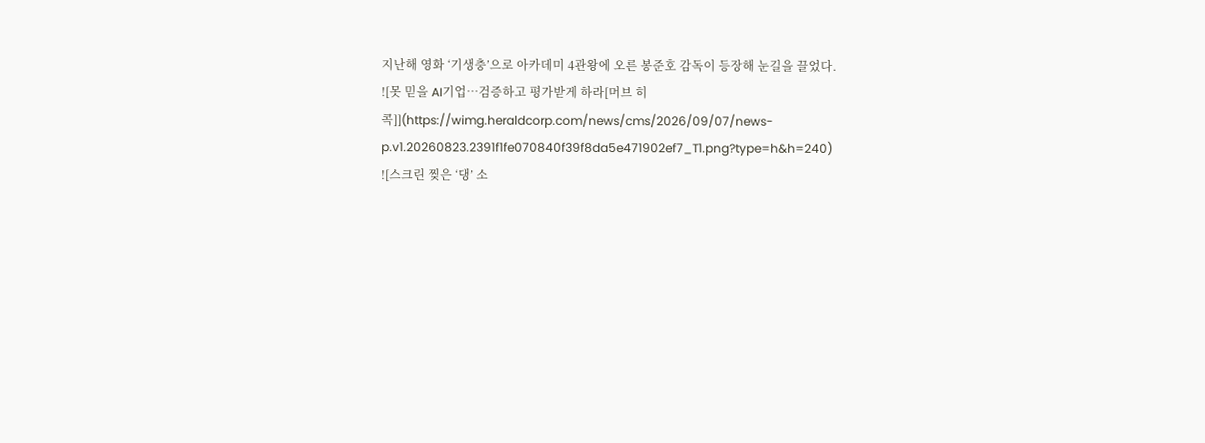지난해 영화 ‘기생충’으로 아카데미 4관왕에 오른 봉준호 감독이 등장해 눈길을 끌었다.
![못 믿을 AI기업…검증하고 평가받게 하라[머브 히콕]](https://wimg.heraldcorp.com/news/cms/2026/09/07/news-p.v1.20260823.2391f1fe070840f39f8da5e471902ef7_T1.png?type=h&h=240)
![스크린 찢은 ‘댕’ 소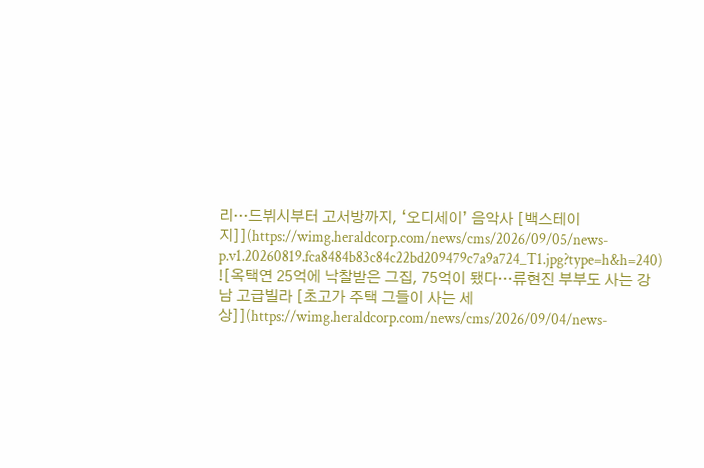리…드뷔시부터 고서방까지, ‘오디세이’ 음악사 [백스테이지]](https://wimg.heraldcorp.com/news/cms/2026/09/05/news-p.v1.20260819.fca8484b83c84c22bd209479c7a9a724_T1.jpg?type=h&h=240)
![옥택연 25억에 낙찰받은 그집, 75억이 됐다…류현진 부부도 사는 강남 고급빌라 [초고가 주택 그들이 사는 세상]](https://wimg.heraldcorp.com/news/cms/2026/09/04/news-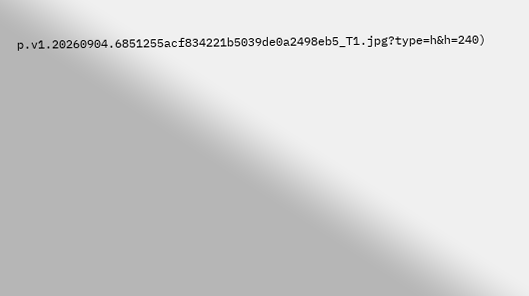p.v1.20260904.6851255acf834221b5039de0a2498eb5_T1.jpg?type=h&h=240)